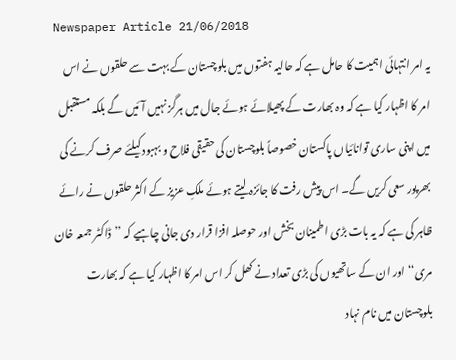Newspaper Article 21/06/2018
یہ امر انتہائی اہمیت کا حامل ہے کہ حالیہ ہفتوں میں بلوچستان کے بہت سے حلقوں نے اس امر کا اظہار کیا ہے کہ وہ بھارت کے پھیلائے ہوئے جال میں ہرگز نہیں آئیں گے بلکہ مستقبل میں اپنی ساری توانائیاں پاکستان خصوصاً بلوچستان کی حقیقی فلاح و بہبود کیلئے صرف کرنے کی بھرپور سعی کریں گے۔ اس پیش رفت کا جائزہ لیتے ہوئے ملکِ عزیز کے اکثر حلقوں نے رائے ظاہر کی ہے کہ یہ بات بڑی اطمینان بخش اور حوصلہ افزا قرار دی جانی چاہیے کہ ’’ڈاکٹر جمعہ خان مری‘‘ اور ان کے ساتھیوں کی بڑی تعداد نے کھل کر اس امر کا اظہار کیا ہے کہ بھارت بلوچستان میں نام نہاد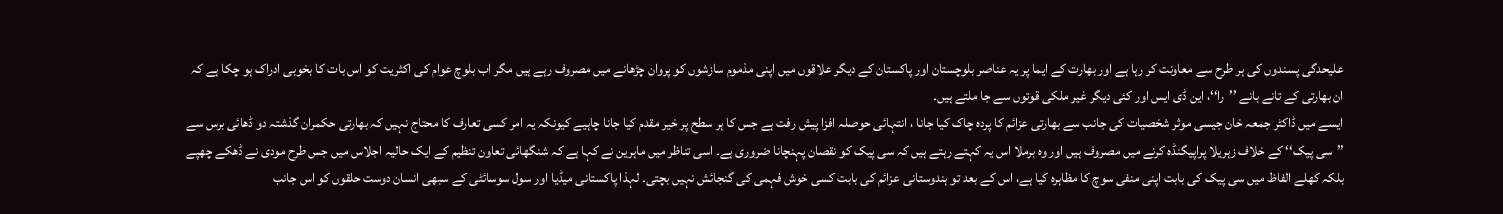علیحدگی پسندوں کی ہر طرح سے معاونت کر رہا ہے اور بھارت کے ایما پر یہ عناصر بلوچستان اور پاکستان کے دیگر علاقوں میں اپنی مذموم سازشوں کو پروان چڑھانے میں مصروف رہے ہیں مگر اب بلوچ عوام کی اکثریت کو اس بات کا بخوبی ادراک ہو چکا ہے کہ ان بھارتی کے تانے بانے ’’را‘‘، این ڈی ایس اور کئی دیگر غیر ملکی قوتوں سے جا ملتے ہیں۔
ایسے میں ڈاکٹر جمعہ خان جیسی موثر شخصیات کی جانب سے بھارتی عزائم کا پردہ چاک کیا جانا ، انتہائی حوصلہ افزا پیش رفت ہے جس کا ہر سطح پر خیر مقدم کیا جانا چاہیے کیونکہ یہ امر کسی تعارف کا محتاج نہیں کہ بھارتی حکمران گذشتہ دو ڈھائی برس سے ’’سی پیک‘‘ کے خلاف زہریلا پراپیگنڈہ کرنے میں مصروف ہیں اور وہ برملا اس یہ کہتے رہتے ہیں کہ سی پیک کو نقصان پہنچانا ضروری ہے۔ اسی تناظر میں ماہرین نے کہا ہے کہ شنگھائی تعاون تنظیم کے ایک حالیہ اجلاس میں جس طرح مودی نے ڈھکے چھپے بلکہ کھلے الفاظ میں سی پیک کی بابت اپنی منفی سوچ کا مظاہرہ کیا ہے، اس کے بعد تو ہندوستانی عزائم کی بابت کسی خوش فہمی کی گنجائش نہیں بچتی۔ لہذا پاکستانی میڈیا اور سول سوسائٹی کے سبھی انسان دوست حلقوں کو اس جانب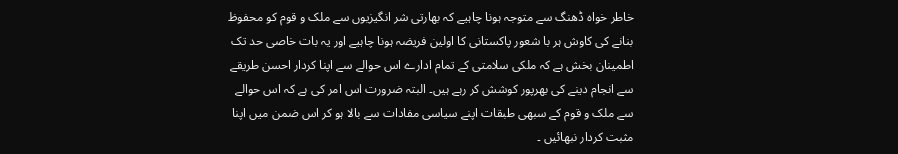خاطر خواہ ڈھنگ سے متوجہ ہونا چاہیے کہ بھارتی شر انگیزیوں سے ملک و قوم کو محفوظ بنانے کی کاوش ہر با شعور پاکستانی کا اولین فریضہ ہونا چاہیے اور یہ بات خاصی حد تک اطمینان بخش ہے کہ ملکی سلامتی کے تمام ادارے اس حوالے سے اپنا کردار احسن طریقے سے انجام دینے کی بھرپور کوشش کر رہے ہیں۔ البتہ ضرورت اس امر کی ہے کہ اس حوالے سے ملک و قوم کے سبھی طبقات اپنے سیاسی مفادات سے بالا ہو کر اس ضمن میں اپنا مثبت کردار نبھائیں ۔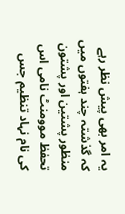یہ امر بھی پیش نظر رہے کہ گذشتہ چند ہفتوں میں منظور پشتین اور پشتون تحفظ موومنٹ نامی اس کی نام نہاد تنظیم جس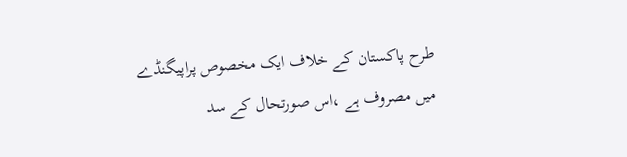طرح پاکستان کے خلاف ایک مخصوص پراپیگنڈے میں مصروف ہے ،اس صورتحال کے سد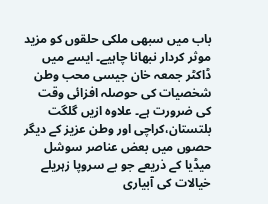باب میں سبھی ملکی حلقوں کو مزید موثر کردار نبھانا چاہیے۔ ایسے میں ڈاکٹر جمعہ خان جیسی محب وطن شخصیات کی حوصلہ افزائی وقت کی ضرورت ہے۔ علاوہ ازیں گلگت بلتستان،کراچی اور وطن عزیز کے دیگر حصوں میں بعض عناصر سوشل میڈیا کے ذریعے جو بے سروپا زہریلے خیالات کی آبیاری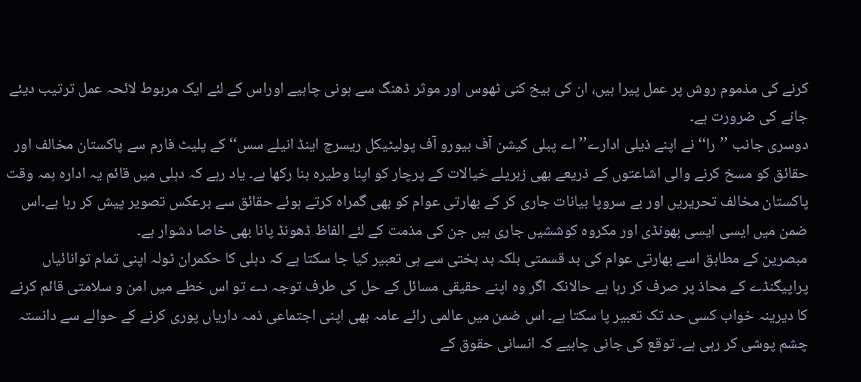کرنے کی مذموم روش پر عمل پیرا ہیں، ان کی بیخ کنی ٹھوس اور موثر ڈھنگ سے ہونی چاہیے اوراس کے لئے ایک مربوط لائحہ عمل ترتیب دیئے جانے کی ضرورت ہے۔
دوسری جانب ’’را‘‘ نے اپنے ذیلی ادارے’’اے پبلی کیشن آف بیورو آف پولیٹیکل ریسرچ اینڈ انیلے سس‘‘ کے پلیٹ فارم سے پاکستان مخالف اور حقائق کو مسخ کرنے والی اشاعتوں کے ذریعے بھی زہریلے خیالات کے پرچار کو اپنا وطیرہ بنا رکھا ہے۔ یاد رہے کہ دہلی میں قائم یہ ادارہ ہمہ وقت پاکستان مخالف تحریریں اور بے سروپا بیانات جاری کر کے بھارتی عوام کو بھی گمراہ کرتے ہوئے حقائق سے برعکس تصویر پیش کر رہا ہے۔اس ضمن میں ایسی ایسی بھونڈی اور مکروہ کوششیں جاری ہیں جن کی مذمت کے لئے الفاظ ڈھونڈ پانا بھی خاصا دشوار ہے۔
مبصرین کے مطابق اسے بھارتی عوام کی بد قسمتی بلکہ بد بختی سے ہی تعبیر کیا جا سکتا ہے کہ دہلی کا حکمران ٹولہ اپنی تمام توانائیاں پراپیگنڈے کے محاذ پر صرف کر رہا ہے حالانکہ اگر وہ اپنے حقیقی مسائل کے حل کی طرف توجہ دے تو اس خطے میں امن و سلامتی قائم کرنے کا دیرینہ خواب کسی حد تک تعبیر پا سکتا ہے۔ اس ضمن میں عالمی رائے عامہ بھی اپنی اجتماعی ذمہ داریاں پوری کرنے کے حوالے سے دانستہ چشم پوشی کر رہی ہے۔ توقع کی جانی چاہیے کہ انسانی حقوق کے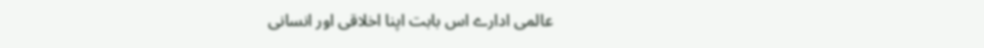عالمی ادارے اس بابت اپنا اخلاقی اور انسانی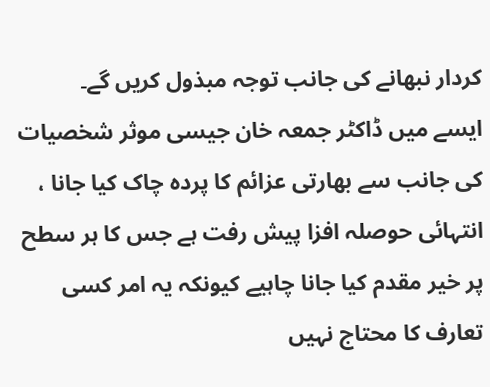کردار نبھانے کی جانب توجہ مبذول کریں گے۔
ایسے میں ڈاکٹر جمعہ خان جیسی موثر شخصیات کی جانب سے بھارتی عزائم کا پردہ چاک کیا جانا ، انتہائی حوصلہ افزا پیش رفت ہے جس کا ہر سطح پر خیر مقدم کیا جانا چاہیے کیونکہ یہ امر کسی تعارف کا محتاج نہیں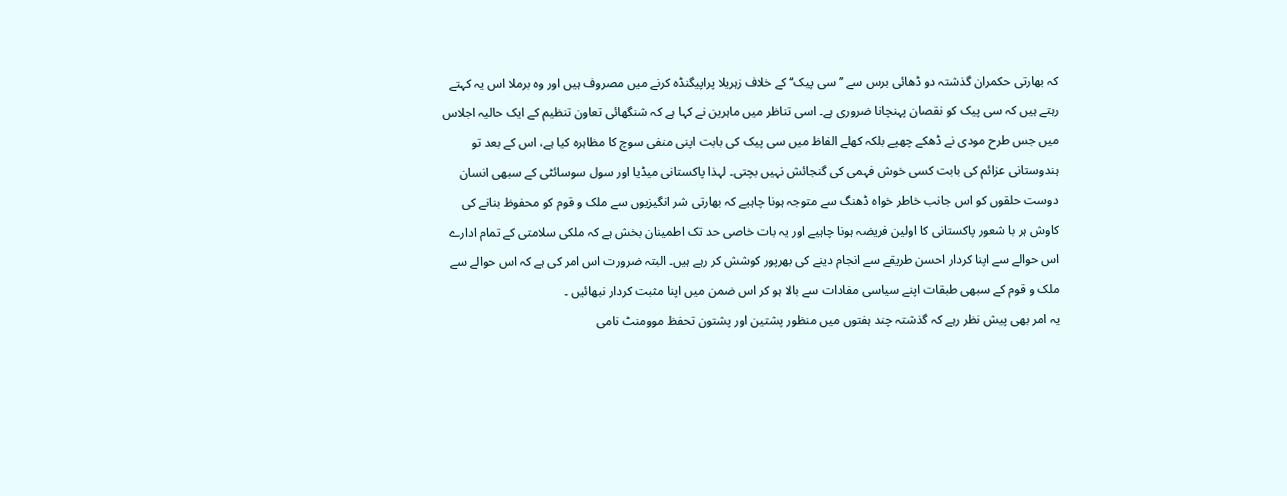کہ بھارتی حکمران گذشتہ دو ڈھائی برس سے ’’سی پیک‘‘ کے خلاف زہریلا پراپیگنڈہ کرنے میں مصروف ہیں اور وہ برملا اس یہ کہتے رہتے ہیں کہ سی پیک کو نقصان پہنچانا ضروری ہے۔ اسی تناظر میں ماہرین نے کہا ہے کہ شنگھائی تعاون تنظیم کے ایک حالیہ اجلاس میں جس طرح مودی نے ڈھکے چھپے بلکہ کھلے الفاظ میں سی پیک کی بابت اپنی منفی سوچ کا مظاہرہ کیا ہے، اس کے بعد تو ہندوستانی عزائم کی بابت کسی خوش فہمی کی گنجائش نہیں بچتی۔ لہذا پاکستانی میڈیا اور سول سوسائٹی کے سبھی انسان دوست حلقوں کو اس جانب خاطر خواہ ڈھنگ سے متوجہ ہونا چاہیے کہ بھارتی شر انگیزیوں سے ملک و قوم کو محفوظ بنانے کی کاوش ہر با شعور پاکستانی کا اولین فریضہ ہونا چاہیے اور یہ بات خاصی حد تک اطمینان بخش ہے کہ ملکی سلامتی کے تمام ادارے اس حوالے سے اپنا کردار احسن طریقے سے انجام دینے کی بھرپور کوشش کر رہے ہیں۔ البتہ ضرورت اس امر کی ہے کہ اس حوالے سے ملک و قوم کے سبھی طبقات اپنے سیاسی مفادات سے بالا ہو کر اس ضمن میں اپنا مثبت کردار نبھائیں ۔
یہ امر بھی پیش نظر رہے کہ گذشتہ چند ہفتوں میں منظور پشتین اور پشتون تحفظ موومنٹ نامی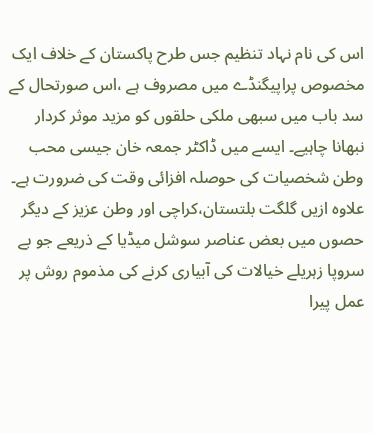اس کی نام نہاد تنظیم جس طرح پاکستان کے خلاف ایک مخصوص پراپیگنڈے میں مصروف ہے ،اس صورتحال کے سد باب میں سبھی ملکی حلقوں کو مزید موثر کردار نبھانا چاہیے۔ ایسے میں ڈاکٹر جمعہ خان جیسی محب وطن شخصیات کی حوصلہ افزائی وقت کی ضرورت ہے۔ علاوہ ازیں گلگت بلتستان،کراچی اور وطن عزیز کے دیگر حصوں میں بعض عناصر سوشل میڈیا کے ذریعے جو بے سروپا زہریلے خیالات کی آبیاری کرنے کی مذموم روش پر عمل پیرا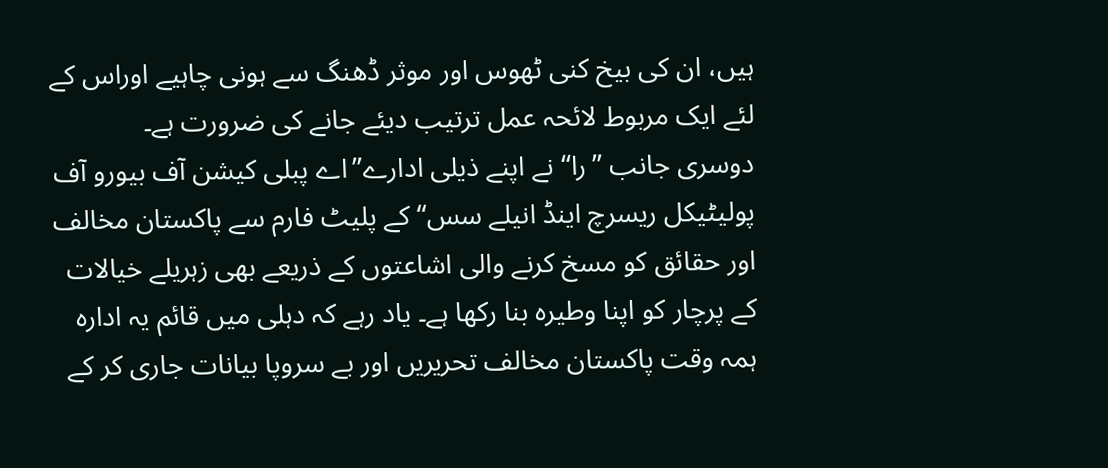ہیں، ان کی بیخ کنی ٹھوس اور موثر ڈھنگ سے ہونی چاہیے اوراس کے لئے ایک مربوط لائحہ عمل ترتیب دیئے جانے کی ضرورت ہے۔
دوسری جانب ’’را‘‘ نے اپنے ذیلی ادارے’’اے پبلی کیشن آف بیورو آف پولیٹیکل ریسرچ اینڈ انیلے سس‘‘ کے پلیٹ فارم سے پاکستان مخالف اور حقائق کو مسخ کرنے والی اشاعتوں کے ذریعے بھی زہریلے خیالات کے پرچار کو اپنا وطیرہ بنا رکھا ہے۔ یاد رہے کہ دہلی میں قائم یہ ادارہ ہمہ وقت پاکستان مخالف تحریریں اور بے سروپا بیانات جاری کر کے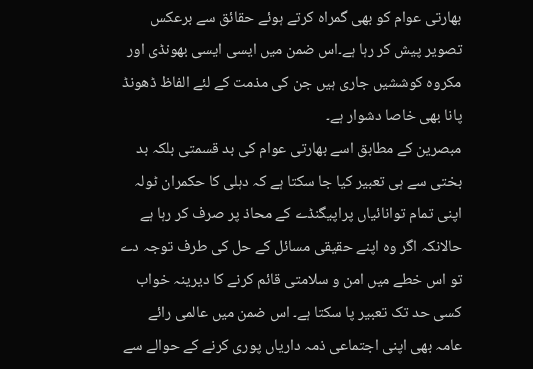بھارتی عوام کو بھی گمراہ کرتے ہوئے حقائق سے برعکس تصویر پیش کر رہا ہے۔اس ضمن میں ایسی ایسی بھونڈی اور مکروہ کوششیں جاری ہیں جن کی مذمت کے لئے الفاظ ڈھونڈ پانا بھی خاصا دشوار ہے۔
مبصرین کے مطابق اسے بھارتی عوام کی بد قسمتی بلکہ بد بختی سے ہی تعبیر کیا جا سکتا ہے کہ دہلی کا حکمران ٹولہ اپنی تمام توانائیاں پراپیگنڈے کے محاذ پر صرف کر رہا ہے حالانکہ اگر وہ اپنے حقیقی مسائل کے حل کی طرف توجہ دے تو اس خطے میں امن و سلامتی قائم کرنے کا دیرینہ خواب کسی حد تک تعبیر پا سکتا ہے۔ اس ضمن میں عالمی رائے عامہ بھی اپنی اجتماعی ذمہ داریاں پوری کرنے کے حوالے سے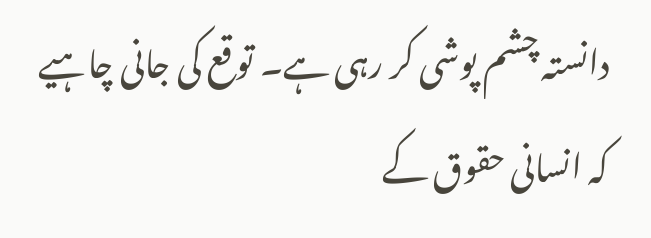دانستہ چشم پوشی کر رہی ہے۔ توقع کی جانی چاہیے کہ انسانی حقوق کے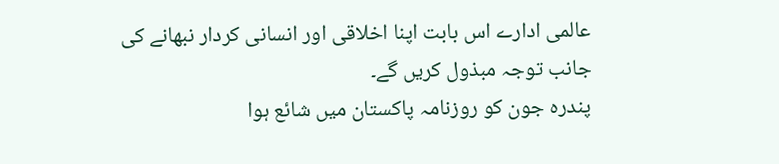عالمی ادارے اس بابت اپنا اخلاقی اور انسانی کردار نبھانے کی جانب توجہ مبذول کریں گے۔
پندرہ جون کو روزنامہ پاکستان میں شائع ہوا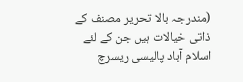(مندرجہ بالا تحریر مصنف کے ذاتی خیالات ہیں جن کے لئے اسلام آباد پالیسی ریسرچ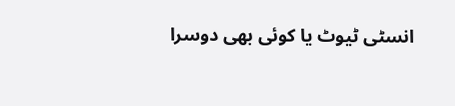انسٹی ٹیوٹ یا کوئی بھی دوسرا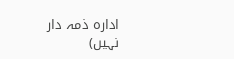ادارہ ذمہ دار نہیں)